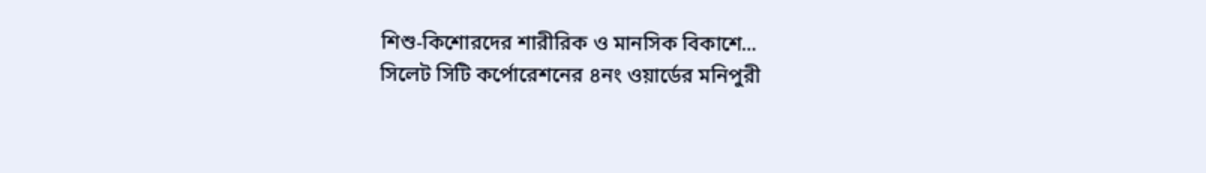শিশু-কিশোরদের শারীরিক ও মানসিক বিকাশে...
সিলেট সিটি কর্পোরেশনের ৪নং ওয়ার্ডের মনিপুরী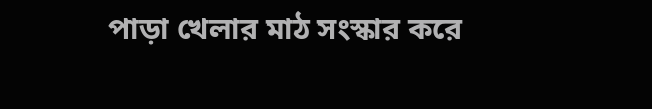পাড়া খেলার মাঠ সংস্কার করে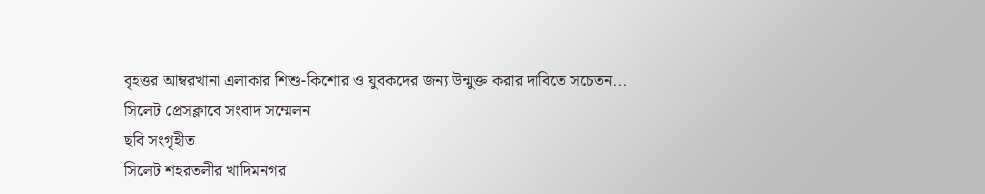বৃহত্তর আম্বরখানা এলাকার শিশু-কিশোর ও যুবকদের জন্য উন্মুক্ত করার দাবিতে সচেতন...
সিলেট প্রেসক্লাবে সংবাদ সম্মেলন
ছবি সংগৃহীত
সিলেট শহরতলীর খাদিমনগর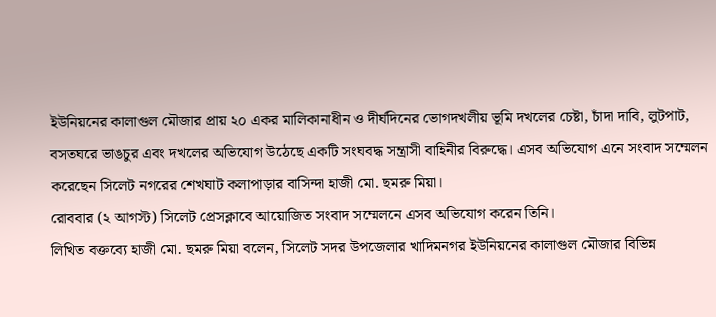ইউনিয়নের কালাগুল মৌজার প্রায় ২০ একর মালিকানাধীন ও দীর্ঘদিনের ভোগদখলীয় ভূমি দখলের চেষ্টা, চাঁদা দাবি, লুটপাট, বসতঘরে ভাঙচুর এবং দখলের অভিযোগ উঠেছে একটি সংঘবদ্ধ সন্ত্রাসী বাহিনীর বিরুদ্ধে। এসব অভিযোগ এনে সংবাদ সম্মেলন করেছেন সিলেট নগরের শেখঘাট কলাপাড়ার বাসিন্দা হাজী মো. ছমরু মিয়া।
রোববার (২ আগস্ট) সিলেট প্রেসক্লাবে আয়োজিত সংবাদ সম্মেলনে এসব অভিযোগ করেন তিনি।
লিখিত বক্তব্যে হাজী মো. ছমরু মিয়া বলেন, সিলেট সদর উপজেলার খাদিমনগর ইউনিয়নের কালাগুল মৌজার বিভিন্ন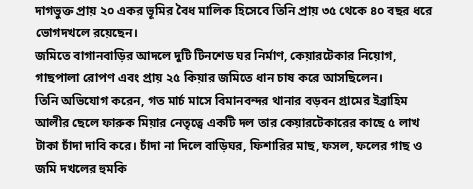দাগভুক্ত প্রায় ২০ একর ভূমির বৈধ মালিক হিসেবে তিনি প্রায় ৩৫ থেকে ৪০ বছর ধরে ভোগদখলে রয়েছেন।
জমিতে বাগানবাড়ির আদলে দুটি টিনশেড ঘর নির্মাণ, কেয়ারটেকার নিয়োগ, গাছপালা রোপণ এবং প্রায় ২৫ কিয়ার জমিতে ধান চাষ করে আসছিলেন।
তিনি অভিযোগ করেন, গত মার্চ মাসে বিমানবন্দর থানার বড়বন গ্রামের ইব্রাহিম আলীর ছেলে ফারুক মিয়ার নেতৃত্বে একটি দল তার কেয়ারটেকারের কাছে ৫ লাখ টাকা চাঁদা দাবি করে। চাঁদা না দিলে বাড়িঘর, ফিশারির মাছ, ফসল, ফলের গাছ ও জমি দখলের হুমকি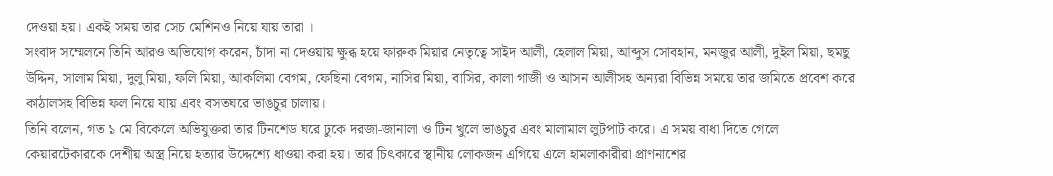দেওয়া হয়। একই সময় তার সেচ মেশিনও নিয়ে যায় তারা ।
সংবাদ সম্মেলনে তিনি আরও অভিযোগ করেন, চাঁদা না দেওয়ায় ক্ষুব্ধ হয়ে ফারুক মিয়ার নেতৃত্বে সাইদ আলী, হেলাল মিয়া, আব্দুস সোবহান, মনজুর আলী, দুইল মিয়া, ছমছু উদ্দিন, সালাম মিয়া, দুলু মিয়া, ফলি মিয়া, আকলিমা বেগম, ফেছিনা বেগম, নাসির মিয়া, বাসির, কালা গাজী ও আসন আলীসহ অন্যরা বিভিন্ন সময়ে তার জমিতে প্রবেশ করে কাঠালসহ বিভিন্ন ফল নিয়ে যায় এবং বসতঘরে ভাঙচুর চালায়।
তিনি বলেন, গত ১ মে বিকেলে অভিযুক্তরা তার টিনশেড ঘরে ঢুকে দরজা-জানালা ও টিন খুলে ভাঙচুর এবং মালামাল লুটপাট করে। এ সময় বাধা দিতে গেলে কেয়ারটেকারকে দেশীয় অস্ত্র নিয়ে হত্যার উদ্দেশ্যে ধাওয়া করা হয়। তার চিৎকারে স্থানীয় লোকজন এগিয়ে এলে হামলাকারীরা প্রাণনাশের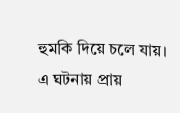হুমকি দিয়ে চলে যায়। এ ঘটনায় প্রায়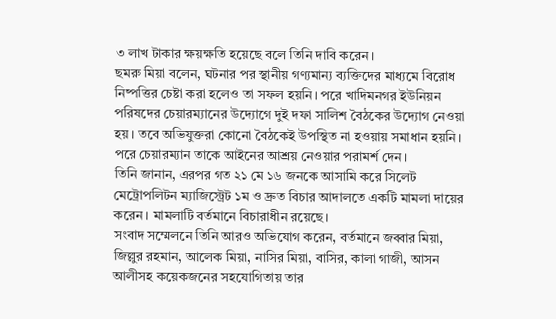৩ লাখ টাকার ক্ষয়ক্ষতি হয়েছে বলে তিনি দাবি করেন।
ছমরু মিয়া বলেন, ঘটনার পর স্থানীয় গণ্যমান্য ব্যক্তিদের মাধ্যমে বিরোধ নিষ্পত্তির চেষ্টা করা হলেও তা সফল হয়নি। পরে খাদিমনগর ইউনিয়ন পরিষদের চেয়ারম্যানের উদ্যোগে দুই দফা সালিশ বৈঠকের উদ্যোগ নেওয়া হয়। তবে অভিযুক্তরা কোনো বৈঠকেই উপস্থিত না হওয়ায় সমাধান হয়নি। পরে চেয়ারম্যান তাকে আইনের আশ্রয় নেওয়ার পরামর্শ দেন।
তিনি জানান, এরপর গত ২১ মে ১৬ জনকে আসামি করে সিলেট মেট্রোপলিটন ম্যাজিস্ট্রেট ১ম ও দ্রুত বিচার আদালতে একটি মামলা দায়ের করেন। মামলাটি বর্তমানে বিচারাধীন রয়েছে।
সংবাদ সম্মেলনে তিনি আরও অভিযোগ করেন, বর্তমানে জব্বার মিয়া, জিল্লুর রহমান, আলেক মিয়া, নাসির মিয়া, বাসির, কালা গাজী, আসন আলীসহ কয়েকজনের সহযোগিতায় তার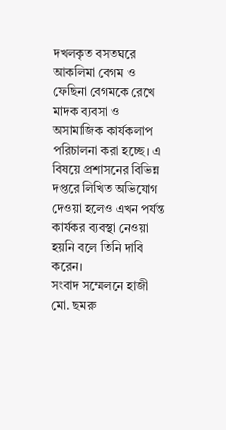দখলকৃত বসতঘরে আকলিমা বেগম ও ফেছিনা বেগমকে রেখে মাদক ব্যবসা ও অসামাজিক কার্যকলাপ পরিচালনা করা হচ্ছে। এ বিষয়ে প্রশাসনের বিভিন্ন দপ্তরে লিখিত অভিযোগ দেওয়া হলেও এখন পর্যন্ত কার্যকর ব্যবস্থা নেওয়া হয়নি বলে তিনি দাবি করেন।
সংবাদ সম্মেলনে হাজী মো. ছমরু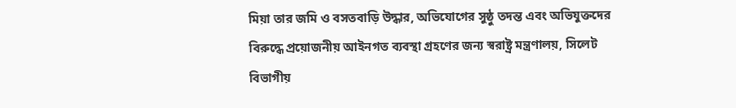মিয়া তার জমি ও বসতবাড়ি উদ্ধার, অভিযোগের সুষ্ঠু তদন্ত এবং অভিযুক্তদের বিরুদ্ধে প্রয়োজনীয় আইনগত ব্যবস্থা গ্রহণের জন্য স্বরাষ্ট্র মন্ত্রণালয়, সিলেট বিভাগীয়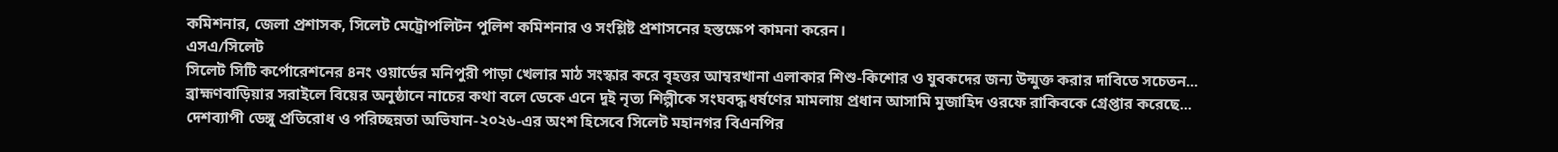কমিশনার, জেলা প্রশাসক, সিলেট মেট্রোপলিটন পুলিশ কমিশনার ও সংশ্লিষ্ট প্রশাসনের হস্তক্ষেপ কামনা করেন।
এসএ/সিলেট
সিলেট সিটি কর্পোরেশনের ৪নং ওয়ার্ডের মনিপুরী পাড়া খেলার মাঠ সংস্কার করে বৃহত্তর আম্বরখানা এলাকার শিশু-কিশোর ও যুবকদের জন্য উন্মুক্ত করার দাবিতে সচেতন...
ব্রাহ্মণবাড়িয়ার সরাইলে বিয়ের অনুষ্ঠানে নাচের কথা বলে ডেকে এনে দুই নৃত্য শিল্পীকে সংঘবদ্ধ ধর্ষণের মামলায় প্রধান আসামি মুজাহিদ ওরফে রাকিবকে গ্রেপ্তার করেছে...
দেশব্যাপী ডেঙ্গু প্রতিরোধ ও পরিচ্ছন্নতা অভিযান-২০২৬-এর অংশ হিসেবে সিলেট মহানগর বিএনপির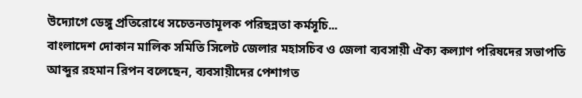উদ্যোগে ডেঙ্গু প্রতিরোধে সচেতনতামূলক পরিছন্নতা কর্মসূচি...
বাংলাদেশ দোকান মালিক সমিতি সিলেট জেলার মহাসচিব ও জেলা ব্যবসায়ী ঐক্য কল্যাণ পরিষদের সভাপতি আব্দুর রহমান রিপন বলেছেন, ব্যবসায়ীদের পেশাগত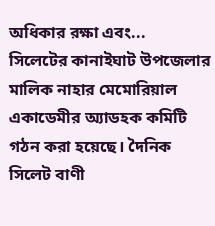অধিকার রক্ষা এবং...
সিলেটের কানাইঘাট উপজেলার মালিক নাহার মেমোরিয়াল একাডেমীর অ্যাডহক কমিটি গঠন করা হয়েছে। দৈনিক সিলেট বাণী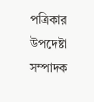পত্রিকার উপদেষ্টা সম্পাদক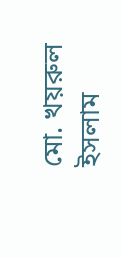মো. খয়রুল ইসলাম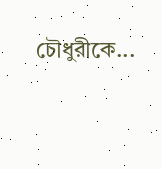চৌধুরীকে...